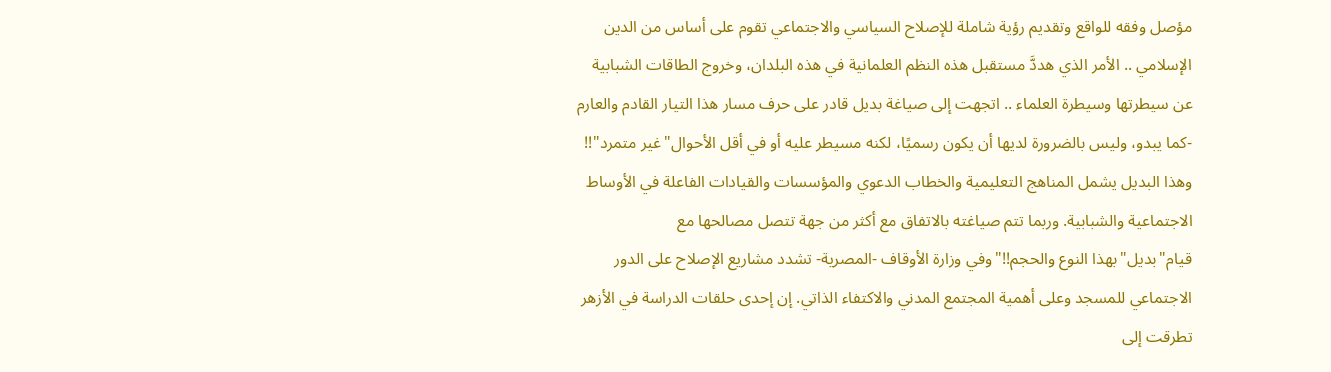مؤصل وفقه للواقع وتقديم رؤية شاملة للإصلاح السياسي والاجتماعي تقوم على أساس من الدين الإسلامي .. الأمر الذي هددَّ مستقبل هذه النظم العلمانية في هذه البلدان، وخروج الطاقات الشبابية عن سيطرتها وسيطرة العلماء .. اتجهت إلى صياغة بديل قادر على حرف مسار هذا التيار القادم والعارم -كما يبدو، وليس بالضرورة لديها أن يكون رسميًا، لكنه مسيطر عليه أو في أقل الأحوال"غير متمرد"!!
وهذا البديل يشمل المناهج التعليمية والخطاب الدعوي والمؤسسات والقيادات الفاعلة في الأوساط الاجتماعية والشبابية. وربما تتم صياغته بالاتفاق مع أكثر من جهة تتصل مصالحها مع قيام"بديل"بهذا النوع والحجم!!"وفي وزارة الأوقاف -المصرية- تشدد مشاريع الإصلاح على الدور الاجتماعي للمسجد وعلى أهمية المجتمع المدني والاكتفاء الذاتي. إن إحدى حلقات الدراسة في الأزهر تطرقت إلى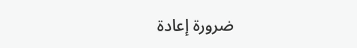ضرورة إعادة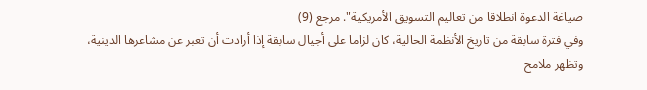صياغة الدعوة انطلاقا من تعاليم التسويق الأمريكية". مرجع (9)
وفي فترة سابقة من تاريخ الأنظمة الحالية، كان لزاما على أجيال سابقة إذا أرادت أن تعبر عن مشاعرها الدينية، وتظهر ملامح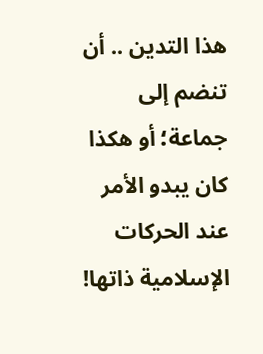هذا التدين .. أن تنضم إلى جماعة؛ أو هكذا كان يبدو الأمر عند الحركات الإسلامية ذاتها!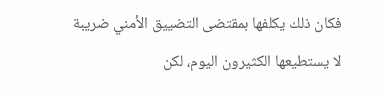فكان ذلك يكلفها بمقتضى التضييق الأمني ضريبة لا يستطيعها الكثيرون اليوم، لكن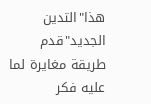هذا"التدين الجديد"قدم طريقة مغايرة لما عليه فكر